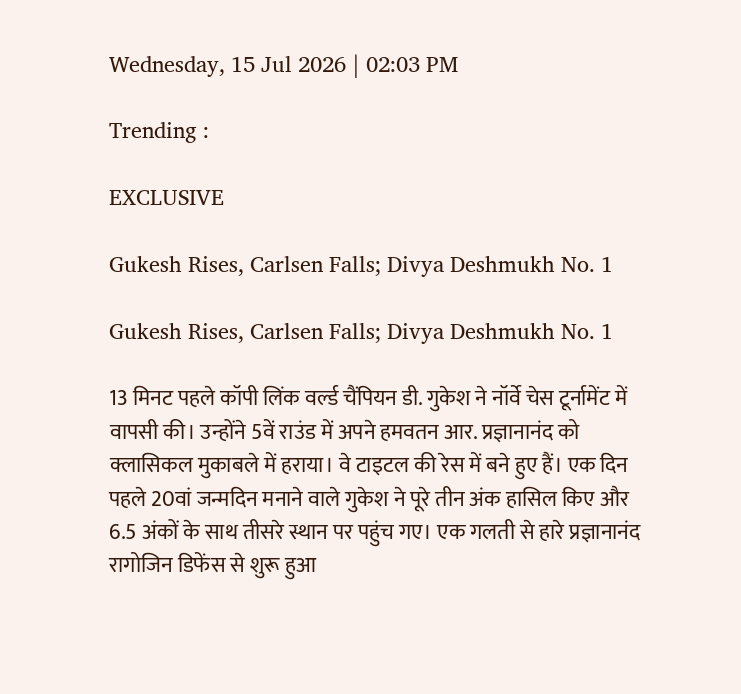Wednesday, 15 Jul 2026 | 02:03 PM

Trending :

EXCLUSIVE

Gukesh Rises, Carlsen Falls; Divya Deshmukh No. 1

Gukesh Rises, Carlsen Falls; Divya Deshmukh No. 1

13 मिनट पहले कॉपी लिंक वर्ल्ड चैंपियन डी. गुकेश ने नॉर्वे चेस टूर्नामेंट में वापसी की। उन्होंने 5वें राउंड में अपने हमवतन आर. प्रज्ञानानंद को क्लासिकल मुकाबले में हराया। वे टाइटल की रेस में बने हुए हैं। एक दिन पहले 20वां जन्मदिन मनाने वाले गुकेश ने पूरे तीन अंक हासिल किए और 6.5 अंकों के साथ तीसरे स्थान पर पहुंच गए। एक गलती से हारे प्रज्ञानानंद रागोजिन डिफेंस से शुरू हुआ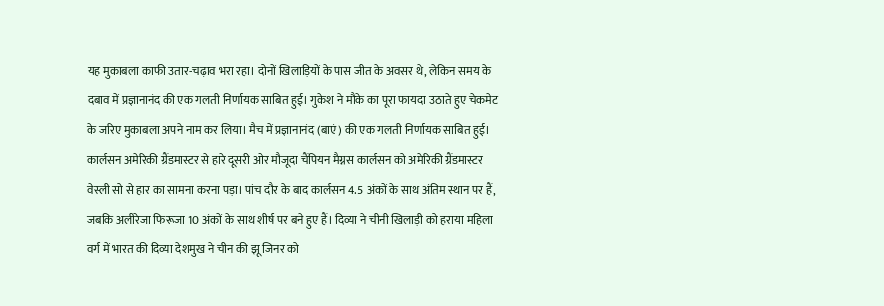यह मुकाबला काफी उतार-चढ़ाव भरा रहा। दोनों खिलाड़ियों के पास जीत के अवसर थे, लेकिन समय के दबाव में प्रज्ञानानंद की एक गलती निर्णायक साबित हुई। गुकेश ने मौके का पूरा फायदा उठाते हुए चेकमेट के जरिए मुकाबला अपने नाम कर लिया। मैच में प्रज्ञानानंद (बाएं) की एक गलती निर्णायक साबित हुई। कार्लसन अमेरिकी ग्रैंडमास्टर से हारे दूसरी ओर मौजूदा चैंपियन मैग्नस कार्लसन को अमेरिकी ग्रैंडमास्टर वेस्ली सो से हार का सामना करना पड़ा। पांच दौर के बाद कार्लसन 4.5 अंकों के साथ अंतिम स्थान पर हैं, जबकि अलीरेजा फिरूजा 10 अंकों के साथ शीर्ष पर बने हुए हैं। दिव्या ने चीनी खिलाड़ी को हराया महिला वर्ग में भारत की दिव्या देशमुख ने चीन की झू जिनर को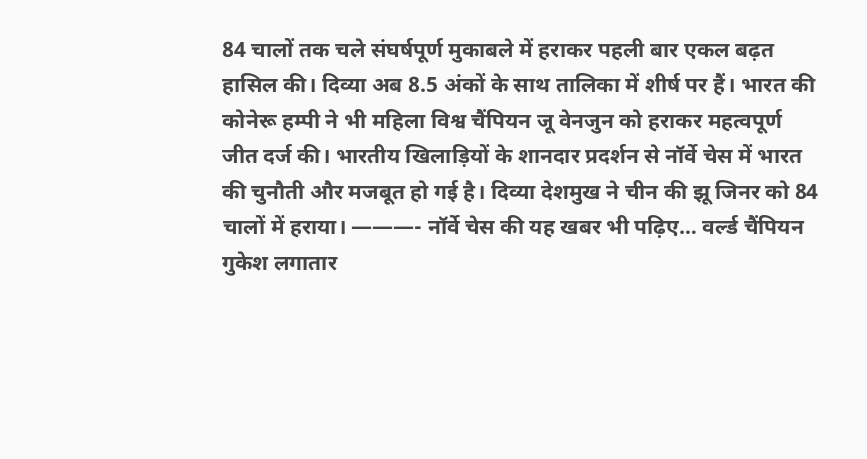84 चालों तक चले संघर्षपूर्ण मुकाबले में हराकर पहली बार एकल बढ़त हासिल की। दिव्या अब 8.5 अंकों के साथ तालिका में शीर्ष पर हैं। भारत की कोनेरू हम्पी ने भी महिला विश्व चैंपियन जू वेनजुन को हराकर महत्वपूर्ण जीत दर्ज की। भारतीय खिलाड़ियों के शानदार प्रदर्शन से नॉर्वे चेस में भारत की चुनौती और मजबूत हो गई है। दिव्या देशमुख ने चीन की झू जिनर को 84 चालों में हराया। ———- नॉर्वे चेस की यह खबर भी पढ़िए… वर्ल्ड चैंपियन गुकेश लगातार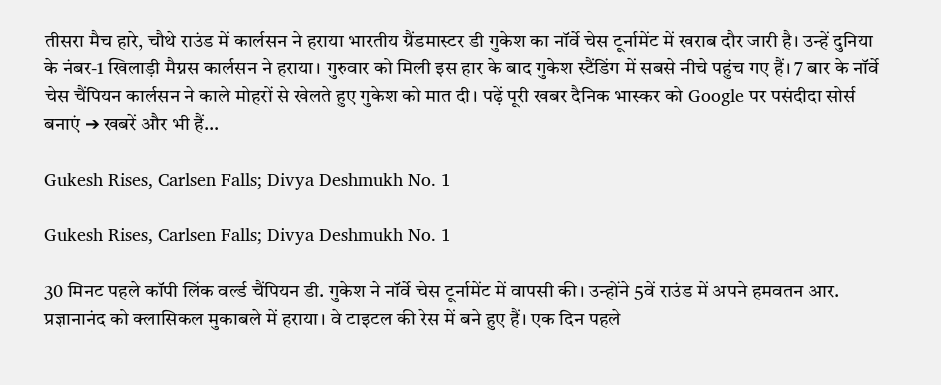तीसरा मैच हारे, चौथे राउंड में कार्लसन ने हराया भारतीय ग्रैंडमास्टर डी गुकेश का नॉर्वे चेस टूर्नामेंट में खराब दौर जारी है। उन्हें दुनिया के नंबर-1 खिलाड़ी मैग्नस कार्लसन ने हराया। गुरुवार को मिली इस हार के बाद गुकेश स्टैंडिंग में सबसे नीचे पहुंच गए हैं। 7 बार के नॉर्वे चेस चैंपियन कार्लसन ने काले मोहरों से खेलते हुए गुकेश को मात दी। पढ़ें पूरी खबर दैनिक भास्कर को Google पर पसंदीदा सोर्स बनाएं ➔ खबरें और भी हैं…

Gukesh Rises, Carlsen Falls; Divya Deshmukh No. 1

Gukesh Rises, Carlsen Falls; Divya Deshmukh No. 1

30 मिनट पहले कॉपी लिंक वर्ल्ड चैंपियन डी. गुकेश ने नॉर्वे चेस टूर्नामेंट में वापसी की। उन्होंने 5वें राउंड में अपने हमवतन आर. प्रज्ञानानंद को क्लासिकल मुकाबले में हराया। वे टाइटल की रेस में बने हुए हैं। एक दिन पहले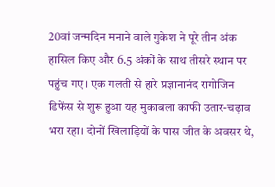20वां जन्मदिन मनाने वाले गुकेश ने पूरे तीन अंक हासिल किए और 6.5 अंकों के साथ तीसरे स्थान पर पहुंच गए। एक गलती से हारे प्रज्ञानानंद रागोजिन डिफेंस से शुरू हुआ यह मुकाबला काफी उतार-चढ़ाव भरा रहा। दोनों खिलाड़ियों के पास जीत के अवसर थे,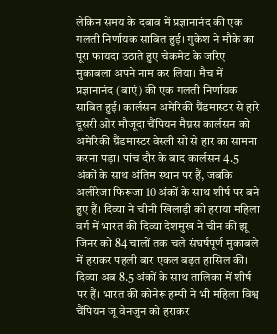लेकिन समय के दबाव में प्रज्ञानानंद की एक गलती निर्णायक साबित हुई। गुकेश ने मौके का पूरा फायदा उठाते हुए चेकमेट के जरिए मुकाबला अपने नाम कर लिया। मैच में प्रज्ञानानंद (बाएं) की एक गलती निर्णायक साबित हुई। कार्लसन अमेरिकी ग्रैंडमास्टर से हारे दूसरी ओर मौजूदा चैंपियन मैग्नस कार्लसन को अमेरिकी ग्रैंडमास्टर वेस्ली सो से हार का सामना करना पड़ा। पांच दौर के बाद कार्लसन 4.5 अंकों के साथ अंतिम स्थान पर हैं, जबकि अलीरेजा फिरूजा 10 अंकों के साथ शीर्ष पर बने हुए हैं। दिव्या ने चीनी खिलाड़ी को हराया महिला वर्ग में भारत की दिव्या देशमुख ने चीन की झू जिनर को 84 चालों तक चले संघर्षपूर्ण मुकाबले में हराकर पहली बार एकल बढ़त हासिल की। दिव्या अब 8.5 अंकों के साथ तालिका में शीर्ष पर हैं। भारत की कोनेरू हम्पी ने भी महिला विश्व चैंपियन जू वेनजुन को हराकर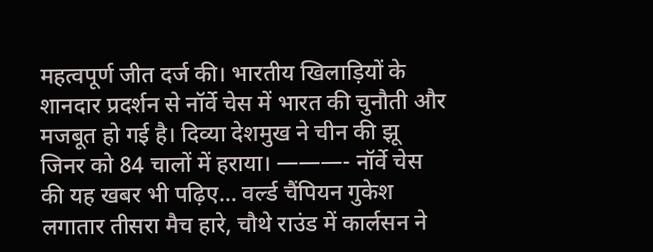महत्वपूर्ण जीत दर्ज की। भारतीय खिलाड़ियों के शानदार प्रदर्शन से नॉर्वे चेस में भारत की चुनौती और मजबूत हो गई है। दिव्या देशमुख ने चीन की झू जिनर को 84 चालों में हराया। ———- नॉर्वे चेस की यह खबर भी पढ़िए… वर्ल्ड चैंपियन गुकेश लगातार तीसरा मैच हारे, चौथे राउंड में कार्लसन ने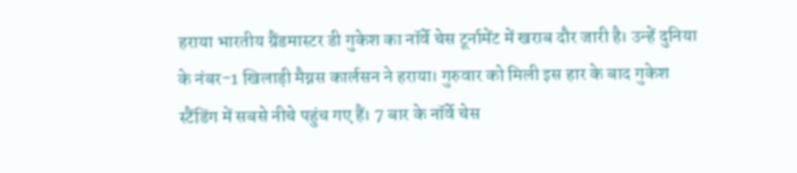हराया भारतीय ग्रैंडमास्टर डी गुकेश का नॉर्वे चेस टूर्नामेंट में खराब दौर जारी है। उन्हें दुनिया के नंबर-1 खिलाड़ी मैग्नस कार्लसन ने हराया। गुरुवार को मिली इस हार के बाद गुकेश स्टैंडिंग में सबसे नीचे पहुंच गए हैं। 7 बार के नॉर्वे चेस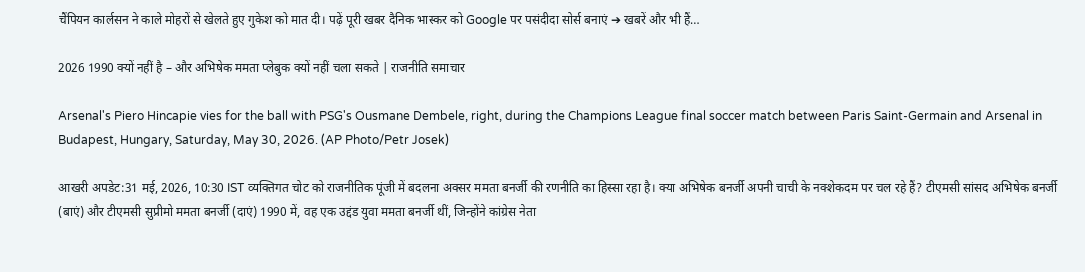चैंपियन कार्लसन ने काले मोहरों से खेलते हुए गुकेश को मात दी। पढ़ें पूरी खबर दैनिक भास्कर को Google पर पसंदीदा सोर्स बनाएं ➔ खबरें और भी हैं…

2026 1990 क्यों नहीं है – और अभिषेक ममता प्लेबुक क्यों नहीं चला सकते | राजनीति समाचार

Arsenal's Piero Hincapie vies for the ball with PSG's Ousmane Dembele, right, during the Champions League final soccer match between Paris Saint-Germain and Arsenal in Budapest, Hungary, Saturday, May 30, 2026. (AP Photo/Petr Josek)

आखरी अपडेट:31 मई, 2026, 10:30 IST व्यक्तिगत चोट को राजनीतिक पूंजी में बदलना अक्सर ममता बनर्जी की रणनीति का हिस्सा रहा है। क्या अभिषेक बनर्जी अपनी चाची के नक्शेकदम पर चल रहे हैं? टीएमसी सांसद अभिषेक बनर्जी (बाएं) और टीएमसी सुप्रीमो ममता बनर्जी (दाएं) 1990 में, वह एक उद्दंड युवा ममता बनर्जी थीं, जिन्होंने कांग्रेस नेता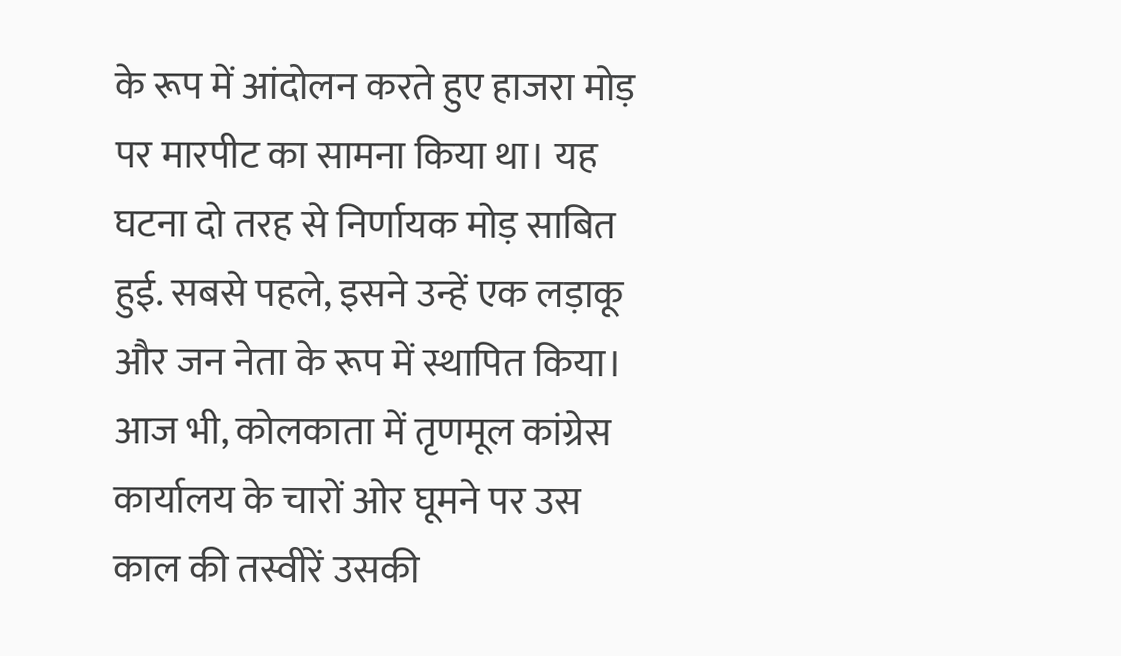के रूप में आंदोलन करते हुए हाजरा मोड़ पर मारपीट का सामना किया था। यह घटना दो तरह से निर्णायक मोड़ साबित हुई. सबसे पहले, इसने उन्हें एक लड़ाकू और जन नेता के रूप में स्थापित किया। आज भी, कोलकाता में तृणमूल कांग्रेस कार्यालय के चारों ओर घूमने पर उस काल की तस्वीरें उसकी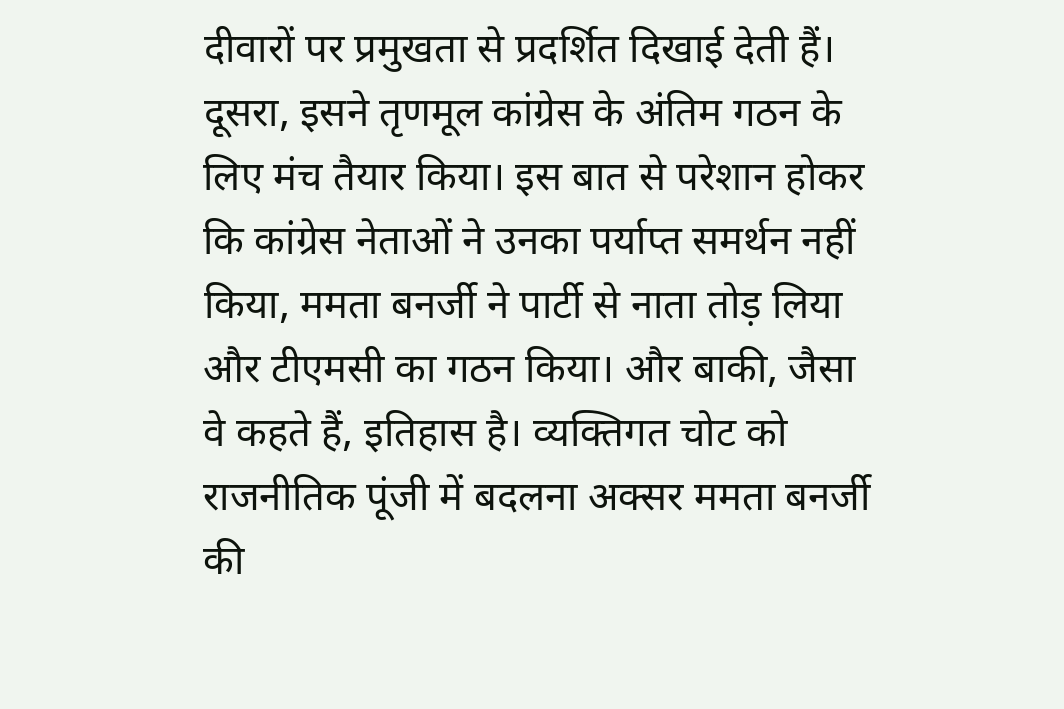दीवारों पर प्रमुखता से प्रदर्शित दिखाई देती हैं। दूसरा, इसने तृणमूल कांग्रेस के अंतिम गठन के लिए मंच तैयार किया। इस बात से परेशान होकर कि कांग्रेस नेताओं ने उनका पर्याप्त समर्थन नहीं किया, ममता बनर्जी ने पार्टी से नाता तोड़ लिया और टीएमसी का गठन किया। और बाकी, जैसा वे कहते हैं, इतिहास है। व्यक्तिगत चोट को राजनीतिक पूंजी में बदलना अक्सर ममता बनर्जी की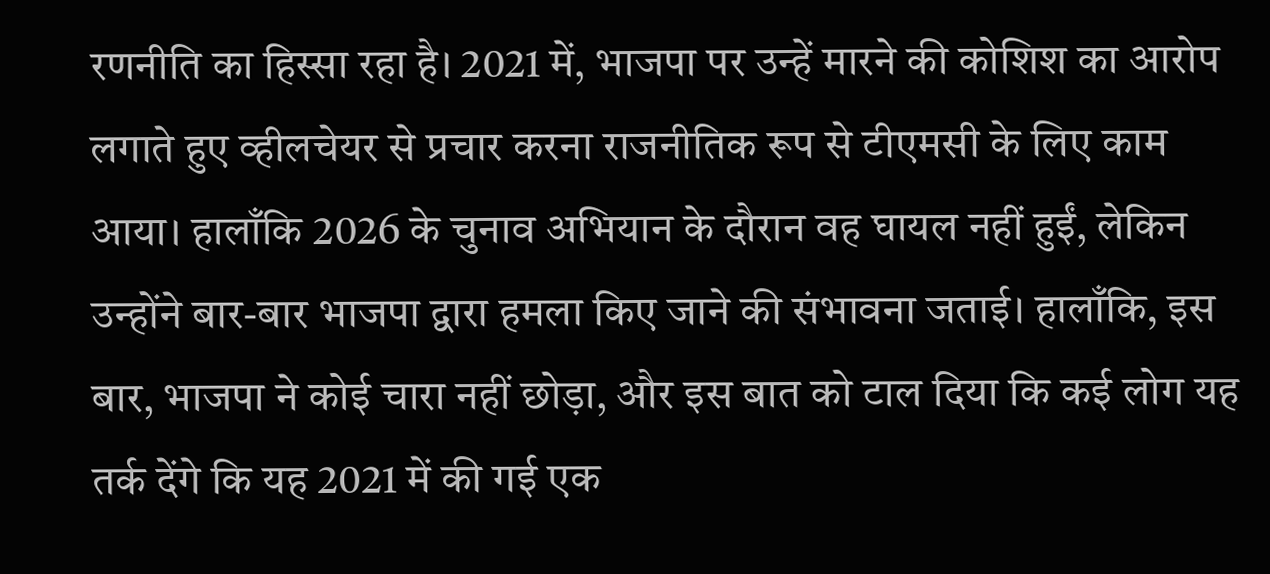रणनीति का हिस्सा रहा है। 2021 में, भाजपा पर उन्हें मारने की कोशिश का आरोप लगाते हुए व्हीलचेयर से प्रचार करना राजनीतिक रूप से टीएमसी के लिए काम आया। हालाँकि 2026 के चुनाव अभियान के दौरान वह घायल नहीं हुईं, लेकिन उन्होंने बार-बार भाजपा द्वारा हमला किए जाने की संभावना जताई। हालाँकि, इस बार, भाजपा ने कोई चारा नहीं छोड़ा, और इस बात को टाल दिया कि कई लोग यह तर्क देंगे कि यह 2021 में की गई एक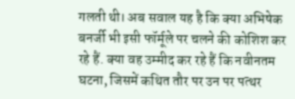गलती थी। अब सवाल यह है कि क्या अभिषेक बनर्जी भी इसी फॉर्मूले पर चलने की कोशिश कर रहे हैं. क्या वह उम्मीद कर रहे हैं कि नवीनतम घटना, जिसमें कथित तौर पर उन पर पत्थर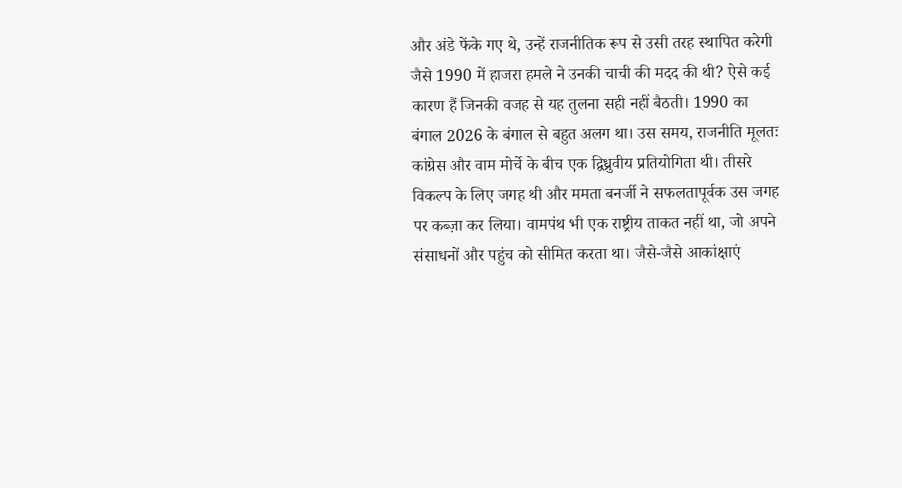और अंडे फेंके गए थे, उन्हें राजनीतिक रूप से उसी तरह स्थापित करेगी जैसे 1990 में हाजरा हमले ने उनकी चाची की मदद की थी? ऐसे कई कारण हैं जिनकी वजह से यह तुलना सही नहीं बैठती। 1990 का बंगाल 2026 के बंगाल से बहुत अलग था। उस समय, राजनीति मूलतः कांग्रेस और वाम मोर्चे के बीच एक द्विध्रुवीय प्रतियोगिता थी। तीसरे विकल्प के लिए जगह थी और ममता बनर्जी ने सफलतापूर्वक उस जगह पर कब्ज़ा कर लिया। वामपंथ भी एक राष्ट्रीय ताकत नहीं था, जो अपने संसाधनों और पहुंच को सीमित करता था। जैसे-जैसे आकांक्षाएं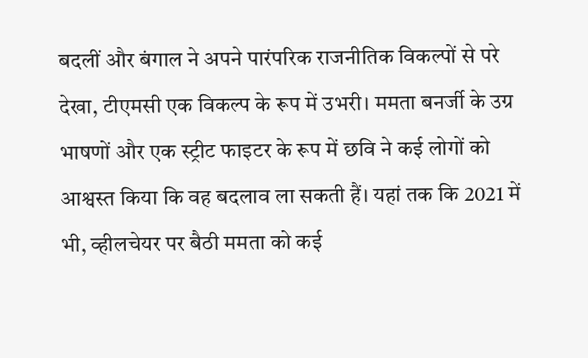बदलीं और बंगाल ने अपने पारंपरिक राजनीतिक विकल्पों से परे देखा, टीएमसी एक विकल्प के रूप में उभरी। ममता बनर्जी के उग्र भाषणों और एक स्ट्रीट फाइटर के रूप में छवि ने कई लोगों को आश्वस्त किया कि वह बदलाव ला सकती हैं। यहां तक कि 2021 में भी, व्हीलचेयर पर बैठी ममता को कई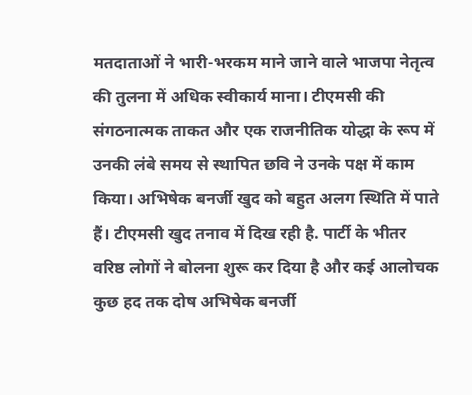मतदाताओं ने भारी-भरकम माने जाने वाले भाजपा नेतृत्व की तुलना में अधिक स्वीकार्य माना। टीएमसी की संगठनात्मक ताकत और एक राजनीतिक योद्धा के रूप में उनकी लंबे समय से स्थापित छवि ने उनके पक्ष में काम किया। अभिषेक बनर्जी खुद को बहुत अलग स्थिति में पाते हैं। टीएमसी खुद तनाव में दिख रही है. पार्टी के भीतर वरिष्ठ लोगों ने बोलना शुरू कर दिया है और कई आलोचक कुछ हद तक दोष अभिषेक बनर्जी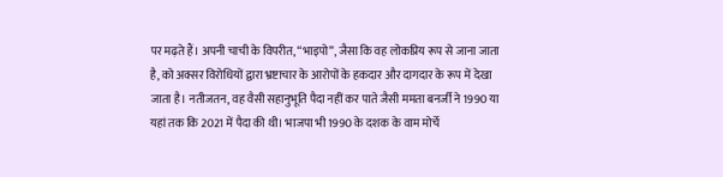पर मढ़ते हैं। अपनी चाची के विपरीत, “भाइपो”, जैसा कि वह लोकप्रिय रूप से जाना जाता है, को अक्सर विरोधियों द्वारा भ्रष्टाचार के आरोपों के हकदार और दागदार के रूप में देखा जाता है। नतीजतन, वह वैसी सहानुभूति पैदा नहीं कर पाते जैसी ममता बनर्जी ने 1990 या यहां तक कि 2021 में पैदा की थी। भाजपा भी 1990 के दशक के वाम मोर्चे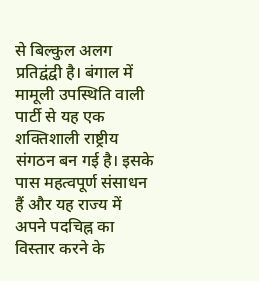से बिल्कुल अलग प्रतिद्वंद्वी है। बंगाल में मामूली उपस्थिति वाली पार्टी से यह एक शक्तिशाली राष्ट्रीय संगठन बन गई है। इसके पास महत्वपूर्ण संसाधन हैं और यह राज्य में अपने पदचिह्न का विस्तार करने के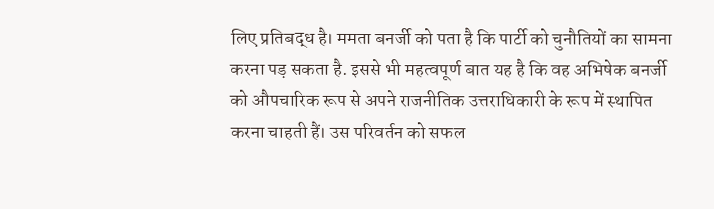लिए प्रतिबद्ध है। ममता बनर्जी को पता है कि पार्टी को चुनौतियों का सामना करना पड़ सकता है. इससे भी महत्वपूर्ण बात यह है कि वह अभिषेक बनर्जी को औपचारिक रूप से अपने राजनीतिक उत्तराधिकारी के रूप में स्थापित करना चाहती हैं। उस परिवर्तन को सफल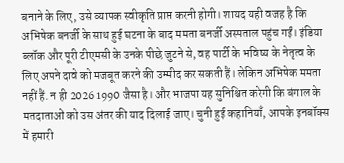बनाने के लिए, उसे व्यापक स्वीकृति प्राप्त करनी होगी। शायद यही वजह है कि अभिषेक बनर्जी के साथ हुई घटना के बाद ममता बनर्जी अस्पताल पहुंच गईं। इंडिया ब्लॉक और पूरी टीएमसी के उनके पीछे जुटने से, वह पार्टी के भविष्य के नेतृत्व के लिए अपने दावे को मजबूत करने की उम्मीद कर सकती हैं। लेकिन अभिषेक ममता नहीं हैं. न ही 2026 1990 जैसा है। और भाजपा यह सुनिश्चित करेगी कि बंगाल के मतदाताओं को उस अंतर की याद दिलाई जाए। चुनी हुई कहानियाँ, आपके इनबॉक्स में हमारी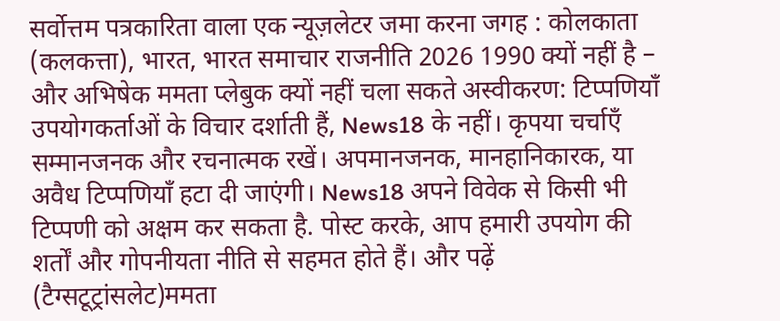सर्वोत्तम पत्रकारिता वाला एक न्यूज़लेटर जमा करना जगह : कोलकाता (कलकत्ता), भारत, भारत समाचार राजनीति 2026 1990 क्यों नहीं है – और अभिषेक ममता प्लेबुक क्यों नहीं चला सकते अस्वीकरण: टिप्पणियाँ उपयोगकर्ताओं के विचार दर्शाती हैं, News18 के नहीं। कृपया चर्चाएँ सम्मानजनक और रचनात्मक रखें। अपमानजनक, मानहानिकारक, या अवैध टिप्पणियाँ हटा दी जाएंगी। News18 अपने विवेक से किसी भी टिप्पणी को अक्षम कर सकता है. पोस्ट करके, आप हमारी उपयोग की शर्तों और गोपनीयता नीति से सहमत होते हैं। और पढ़ें (टैग्सटूट्रांसलेट)ममता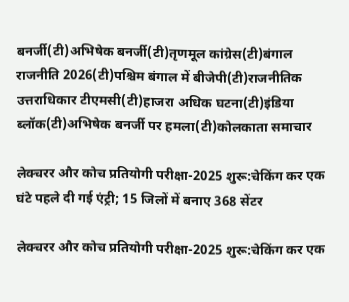बनर्जी(टी)अभिषेक बनर्जी(टी)तृणमूल कांग्रेस(टी)बंगाल राजनीति 2026(टी)पश्चिम बंगाल में बीजेपी(टी)राजनीतिक उत्तराधिकार टीएमसी(टी)हाजरा अधिक घटना(टी)इंडिया ब्लॉक(टी)अभिषेक बनर्जी पर हमला(टी)कोलकाता समाचार

लेक्चरर और कोच प्रतियोगी परीक्षा-2025 शुरू:चेकिंग कर एक घंटे पहले दी गई एंट्री; 15 जिलों में बनाए 368 सेंटर

लेक्चरर और कोच प्रतियोगी परीक्षा-2025 शुरू:चेकिंग कर एक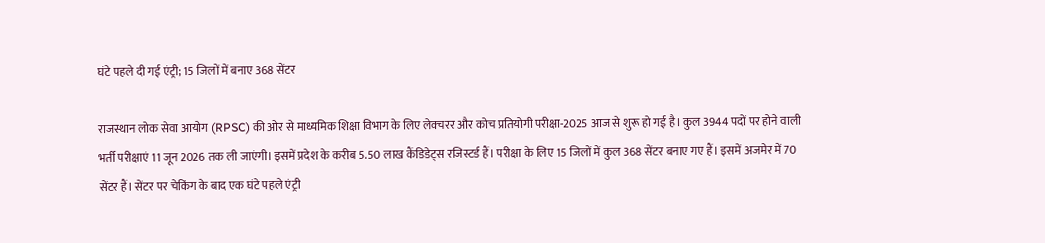घंटे पहले दी गई एंट्री; 15 जिलों में बनाए 368 सेंटर

राजस्थान लोक सेवा आयोग (RPSC) की ओर से माध्यमिक शिक्षा विभाग के लिए लेक्चरर और कोच प्रतियोगी परीक्षा-2025 आज से शुरू हो गई है। कुल 3944 पदों पर होने वाली भर्ती परीक्षाएं 11 जून 2026 तक ली जाएंगी। इसमें प्रदेश के करीब 5.50 लाख कैंडिडेट्स रजिस्टर्ड हैं। परीक्षा के लिए 15 जिलों में कुल 368 सेंटर बनाए गए हैं। इसमें अजमेर में 70 सेंटर हैं। सेंटर पर चेकिंग के बाद एक घंटे पहले एंट्री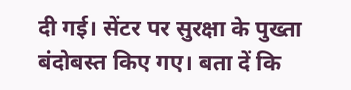दी गई। सेंटर पर सुरक्षा के पुख्ता बंदोबस्त किए गए। बता दें कि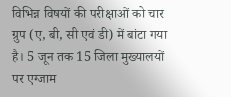विभिन्न विषयों की परीक्षाओं को चार ग्रुप (ए, बी, सी एवं डी) में बांटा गया है। 5 जून तक 15 जिला मुख्यालयों पर एग्जाम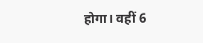होगा। वहीं 6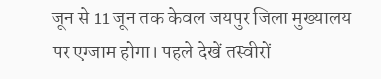जून से 11 जून तक केवल जयपुर जिला मुख्यालय पर एग्जाम होगा। पहले देखें तस्वीरों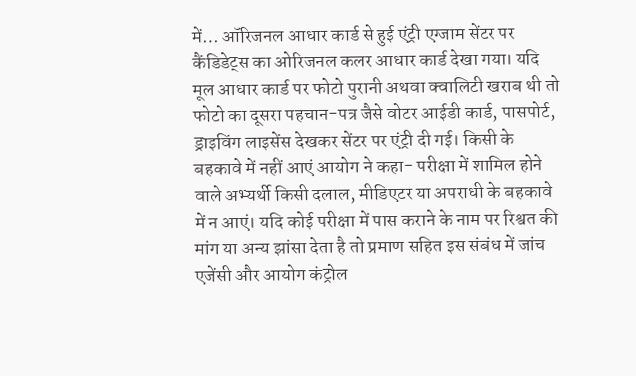में… ऑरिजनल आधार कार्ड से हुई एंट्री एग्जाम सेंटर पर कैंडिडेट्स का ओरिजनल कलर आधार कार्ड देखा गया। यदि मूल आधार कार्ड पर फोटो पुरानी अथवा क्वालिटी खराब थी तो फोटो का दूसरा पहचान-पत्र जैसे वोटर आईडी कार्ड, पासपोर्ट, ड्राइविंग लाइसेंस देखकर सेंटर पर एंट्री दी गई। किसी के बहकावे में नहीं आएं आयोग ने कहा- परीक्षा में शामिल होने वाले अभ्यर्थी किसी दलाल, मीडिएटर या अपराधी के बहकावे में न आएं। यदि कोई परीक्षा में पास कराने के नाम पर रिश्वत की मांग या अन्य झांसा देता है तो प्रमाण सहित इस संबंध में जांच एजेंसी और आयोग कंट्रोल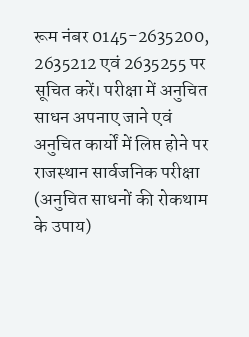रूम नंबर 0145-2635200, 2635212 एवं 2635255 पर सूचित करें। परीक्षा में अनुचित साधन अपनाए जाने एवं अनुचित कार्यों में लिप्त होने पर राजस्थान सार्वजनिक परीक्षा (अनुचित साधनों की रोकथाम के उपाय)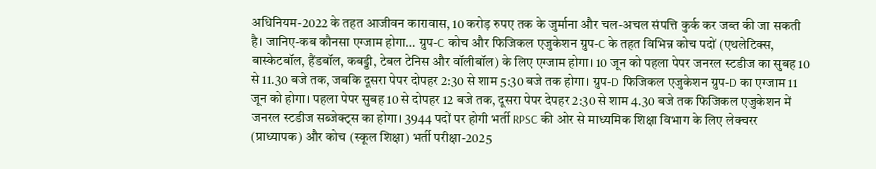अधिनियम-2022 के तहत आजीवन कारावास, 10 करोड़ रुपए तक के जुर्माना और चल-अचल संपत्ति कुर्क कर जब्त की जा सकती है। जानिए-कब कौनसा एग्जाम होगा… ग्रुप-C कोच और फिजिकल एजुकेशन ग्रुप-C के तहत विभिन्न कोच पदों (एथलेटिक्स, बास्केटबॉल, हैंडबॉल, कबड्डी, टेबल टेनिस और वॉलीबॉल) के लिए एग्जाम होगा। 10 जून को पहला पेपर जनरल स्टडीज का सुबह 10 से 11.30 बजे तक, जबकि दूसरा पेपर दोपहर 2:30 से शाम 5:30 बजे तक होगा। ग्रुप-D फिजिकल एजुकेशन ग्रुप-D का एग्जाम 11 जून को होगा। पहला पेपर सुबह 10 से दोपहर 12 बजे तक, दूसरा पेपर देपहर 2:30 से शाम 4.30 बजे तक फिजिकल एजुकेशन में जनरल स्टडीज सब्जेक्ट्स का होगा। 3944 पदों पर होगी भर्ती RPSC की ओर से माध्यमिक शिक्षा विभाग के लिए लेक्चरर (प्राध्यापक) और कोच (स्कूल शिक्षा) भर्ती परीक्षा-2025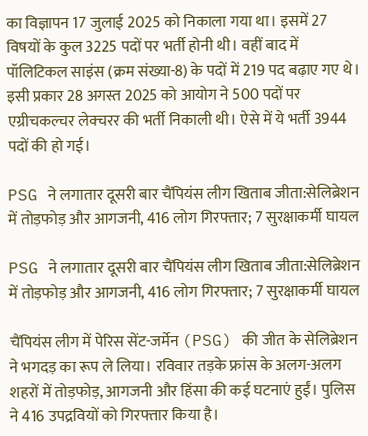का विज्ञापन 17 जुलाई 2025 को निकाला गया था। इसमें 27 विषयों के कुल 3225 पदों पर भर्ती होनी थी। वहीं बाद में पॉलिटिकल साइंस (क्रम संख्या-8) के पदों में 219 पद बढ़ाए गए थे। इसी प्रकार 28 अगस्त 2025 को आयोग ने 500 पदों पर एग्रीचकल्चर लेक्चरर की भर्ती निकाली थी। ऐसे में ये भर्ती 3944 पदों की हो गई।

PSG ने लगातार दूसरी बार चैंपियंस लीग खिताब जीता:सेलिब्रेशन में तोड़फोड़ और आगजनी, 416 लोग गिरफ्तार; 7 सुरक्षाकर्मी घायल

PSG ने लगातार दूसरी बार चैंपियंस लीग खिताब जीता:सेलिब्रेशन में तोड़फोड़ और आगजनी, 416 लोग गिरफ्तार; 7 सुरक्षाकर्मी घायल

चैंपियंस लीग में पेरिस सेंट-जर्मेन (PSG) की जीत के सेलिब्रेशन ने भगदड़ का रूप ले लिया। रविवार तड़के फ्रांस के अलग-अलग शहरों में तोड़फोड़, आगजनी और हिंसा की कई घटनाएं हुईं। पुलिस ने 416 उपद्रवियों को गिरफ्तार किया है।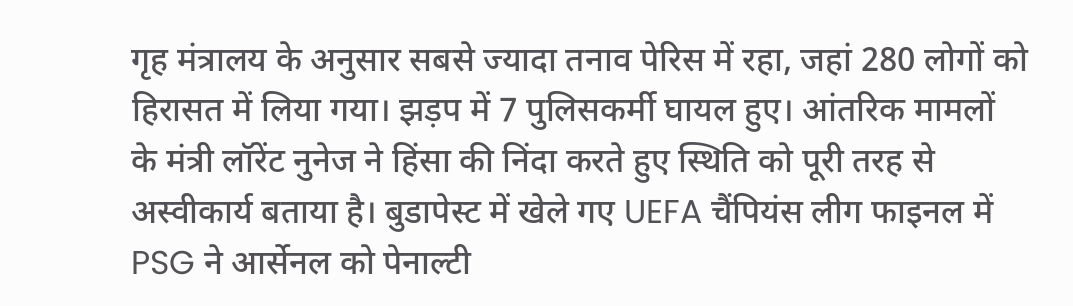गृह मंत्रालय के अनुसार सबसे ज्यादा तनाव पेरिस में रहा, जहां 280 लोगों को हिरासत में लिया गया। झड़प में 7 पुलिसकर्मी घायल हुए। आंतरिक मामलों के मंत्री लॉरेंट नुनेज ने हिंसा की निंदा करते हुए स्थिति को पूरी तरह से अस्वीकार्य बताया है। बुडापेस्ट में खेले गए UEFA चैंपियंस लीग फाइनल में PSG ने आर्सेनल को पेनाल्टी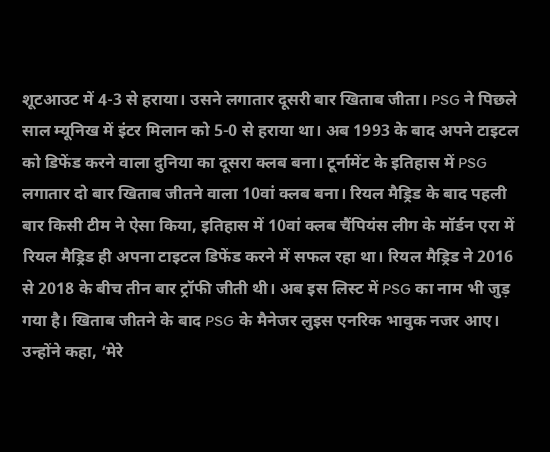शूटआउट में 4-3 से हराया। उसने लगातार दूसरी बार खिताब जीता। PSG ने पिछले साल म्यूनिख में इंटर मिलान को 5-0 से हराया था। अब 1993 के बाद अपने टाइटल को डिफेंड करने वाला दुनिया का दूसरा क्लब बना। टूर्नामेंट के इतिहास में PSG लगातार दो बार खिताब जीतने वाला 10वां क्लब बना। रियल मैड्रिड के बाद पहली बार किसी टीम ने ऐसा किया, इतिहास में 10वां क्लब चैंपियंस लीग के मॉर्डन एरा में रियल मैड्रिड ही अपना टाइटल डिफेंड करने में सफल रहा था। रियल मैड्रिड ने 2016 से 2018 के बीच तीन बार ट्रॉफी जीती थी। अब इस लिस्ट में PSG का नाम भी जुड़ गया है। खिताब जीतने के बाद PSG के मैनेजर लुइस एनरिक भावुक नजर आए। उन्होंने कहा, ‘मेरे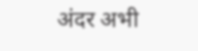अंदर अभी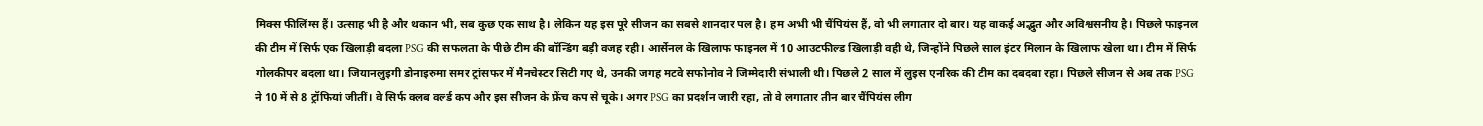मिक्स फीलिंग्स हैं। उत्साह भी है और थकान भी, सब कुछ एक साथ है। लेकिन यह इस पूरे सीजन का सबसे शानदार पल है। हम अभी भी चैंपियंस हैं, वो भी लगातार दो बार। यह वाकई अद्भुत और अविश्वसनीय है। पिछले फाइनल की टीम में सिर्फ एक खिलाड़ी बदला PSG की सफलता के पीछे टीम की बॉन्डिंग बड़ी वजह रही। आर्सेनल के खिलाफ फाइनल में 10 आउटफील्ड खिलाड़ी वही थे, जिन्होंने पिछले साल इंटर मिलान के खिलाफ खेला था। टीम में सिर्फ गोलकीपर बदला था। जियानलुइगी डोनाइरुमा समर ट्रांसफर में मैनचेस्टर सिटी गए थे, उनकी जगह मटवे सफोनोव ने जिम्मेदारी संभाली थी। पिछले 2 साल में लुइस एनरिक की टीम का दबदबा रहा। पिछले सीजन से अब तक PSG ने 10 में से 8 ट्रॉफियां जीतीं। वे सिर्फ क्लब वर्ल्ड कप और इस सीजन के फ्रेंच कप से चूके। अगर PSG का प्रदर्शन जारी रहा, तो वे लगातार तीन बार चैंपियंस लीग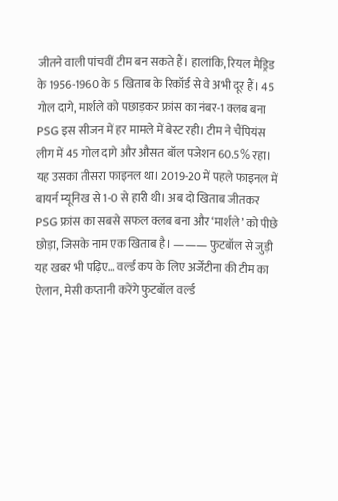जीतने वाली पांचवीं टीम बन सकते हैं। हालांकि, रियल मैड्रिड के 1956-1960 के 5 खिताब के रिकॉर्ड से वे अभी दूर हैं। 45 गोल दागे, मार्शले को पछाड़कर फ्रांस का नंबर-1 क्लब बना PSG इस सीजन में हर मामले में बेस्ट रही। टीम ने चैंपियंस लीग में 45 गोल दागे और औसत बॉल पजेशन 60.5% रहा। यह उसका तीसरा फाइनल था। 2019-20 में पहले फाइनल में बायर्न म्यूनिख से 1-0 से हारी थी। अब दो खिताब जीतकर PSG फ्रांस का सबसे सफल क्लब बना और ‘मार्शले’ को पीछे छोड़ा, जिसके नाम एक खिताब है। ——— फुटबॉल से जुड़ी यह खबर भी पढ़िए… वर्ल्ड कप के लिए अर्जेंटीना की टीम का ऐलान, मेसी कप्तानी करेंगे फुटबॉल वर्ल्ड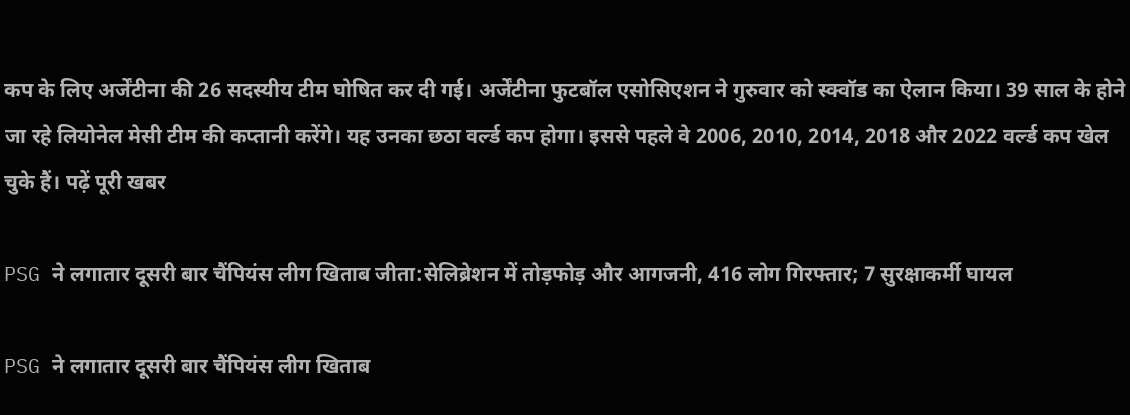कप के लिए अर्जेंटीना की 26 सदस्यीय टीम घोषित कर दी गई। अर्जेंटीना फुटबॉल एसोसिएशन ने गुरुवार को स्क्वॉड का ऐलान किया। 39 साल के होने जा रहे लियोनेल मेसी टीम की कप्तानी करेंगे। यह उनका छठा वर्ल्ड कप होगा। इससे पहले वे 2006, 2010, 2014, 2018 और 2022 वर्ल्ड कप खेल चुके हैं। पढ़ें पूरी खबर

PSG ने लगातार दूसरी बार चैंपियंस लीग खिताब जीता:सेलिब्रेशन में तोड़फोड़ और आगजनी, 416 लोग गिरफ्तार; 7 सुरक्षाकर्मी घायल

PSG ने लगातार दूसरी बार चैंपियंस लीग खिताब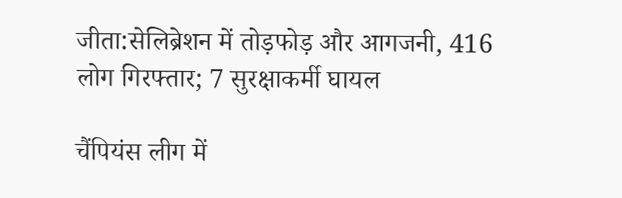जीता:सेलिब्रेशन में तोड़फोड़ और आगजनी, 416 लोग गिरफ्तार; 7 सुरक्षाकर्मी घायल

चैंपियंस लीग में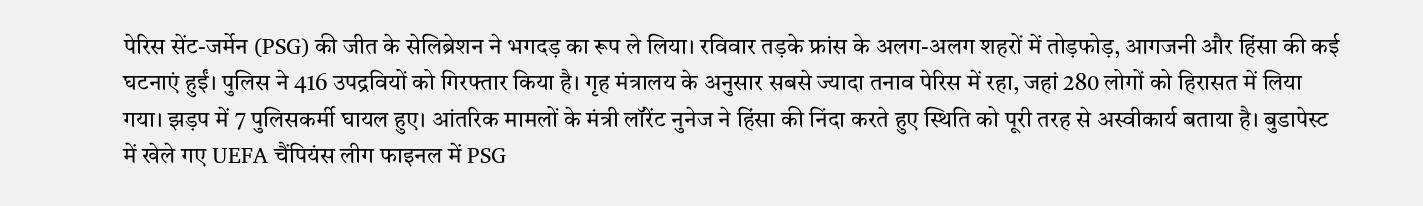पेरिस सेंट-जर्मेन (PSG) की जीत के सेलिब्रेशन ने भगदड़ का रूप ले लिया। रविवार तड़के फ्रांस के अलग-अलग शहरों में तोड़फोड़, आगजनी और हिंसा की कई घटनाएं हुईं। पुलिस ने 416 उपद्रवियों को गिरफ्तार किया है। गृह मंत्रालय के अनुसार सबसे ज्यादा तनाव पेरिस में रहा, जहां 280 लोगों को हिरासत में लिया गया। झड़प में 7 पुलिसकर्मी घायल हुए। आंतरिक मामलों के मंत्री लॉरेंट नुनेज ने हिंसा की निंदा करते हुए स्थिति को पूरी तरह से अस्वीकार्य बताया है। बुडापेस्ट में खेले गए UEFA चैंपियंस लीग फाइनल में PSG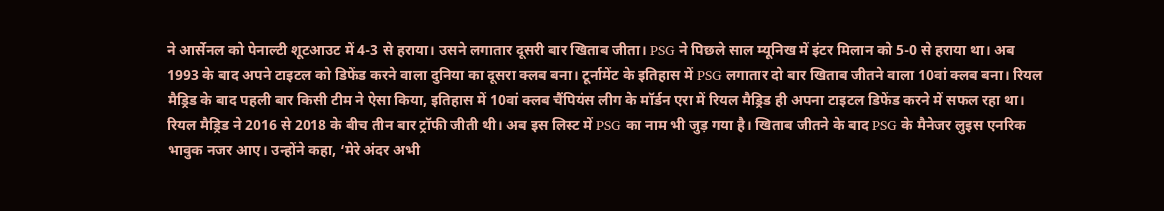ने आर्सेनल को पेनाल्टी शूटआउट में 4-3 से हराया। उसने लगातार दूसरी बार खिताब जीता। PSG ने पिछले साल म्यूनिख में इंटर मिलान को 5-0 से हराया था। अब 1993 के बाद अपने टाइटल को डिफेंड करने वाला दुनिया का दूसरा क्लब बना। टूर्नामेंट के इतिहास में PSG लगातार दो बार खिताब जीतने वाला 10वां क्लब बना। रियल मैड्रिड के बाद पहली बार किसी टीम ने ऐसा किया, इतिहास में 10वां क्लब चैंपियंस लीग के मॉर्डन एरा में रियल मैड्रिड ही अपना टाइटल डिफेंड करने में सफल रहा था। रियल मैड्रिड ने 2016 से 2018 के बीच तीन बार ट्रॉफी जीती थी। अब इस लिस्ट में PSG का नाम भी जुड़ गया है। खिताब जीतने के बाद PSG के मैनेजर लुइस एनरिक भावुक नजर आए। उन्होंने कहा, ‘मेरे अंदर अभी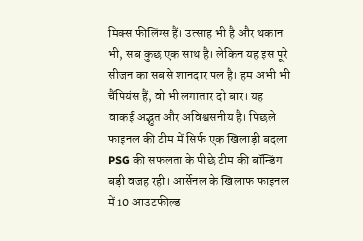मिक्स फीलिंग्स हैं। उत्साह भी है और थकान भी, सब कुछ एक साथ है। लेकिन यह इस पूरे सीजन का सबसे शानदार पल है। हम अभी भी चैंपियंस हैं, वो भी लगातार दो बार। यह वाकई अद्भुत और अविश्वसनीय है। पिछले फाइनल की टीम में सिर्फ एक खिलाड़ी बदला PSG की सफलता के पीछे टीम की बॉन्डिंग बड़ी वजह रही। आर्सेनल के खिलाफ फाइनल में 10 आउटफील्ड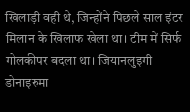खिलाड़ी वही थे, जिन्होंने पिछले साल इंटर मिलान के खिलाफ खेला था। टीम में सिर्फ गोलकीपर बदला था। जियानलुइगी डोनाइरुमा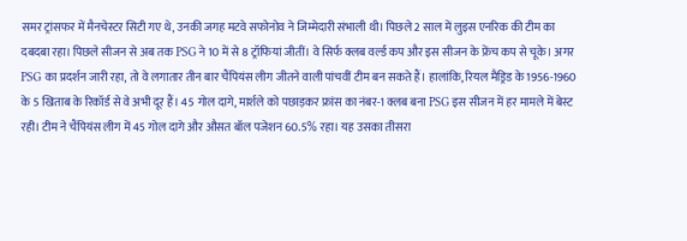समर ट्रांसफर में मैनचेस्टर सिटी गए थे, उनकी जगह मटवे सफोनोव ने जिम्मेदारी संभाली थी। पिछले 2 साल में लुइस एनरिक की टीम का दबदबा रहा। पिछले सीजन से अब तक PSG ने 10 में से 8 ट्रॉफियां जीतीं। वे सिर्फ क्लब वर्ल्ड कप और इस सीजन के फ्रेंच कप से चूके। अगर PSG का प्रदर्शन जारी रहा, तो वे लगातार तीन बार चैंपियंस लीग जीतने वाली पांचवीं टीम बन सकते हैं। हालांकि, रियल मैड्रिड के 1956-1960 के 5 खिताब के रिकॉर्ड से वे अभी दूर हैं। 45 गोल दागे, मार्शले को पछाड़कर फ्रांस का नंबर-1 क्लब बना PSG इस सीजन में हर मामले में बेस्ट रही। टीम ने चैंपियंस लीग में 45 गोल दागे और औसत बॉल पजेशन 60.5% रहा। यह उसका तीसरा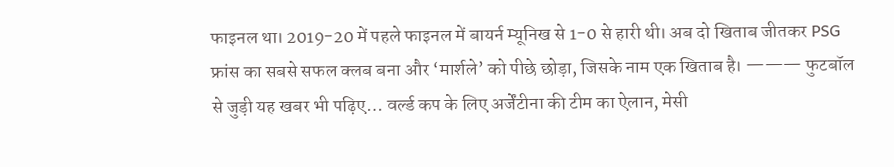फाइनल था। 2019-20 में पहले फाइनल में बायर्न म्यूनिख से 1-0 से हारी थी। अब दो खिताब जीतकर PSG फ्रांस का सबसे सफल क्लब बना और ‘मार्शले’ को पीछे छोड़ा, जिसके नाम एक खिताब है। ——— फुटबॉल से जुड़ी यह खबर भी पढ़िए… वर्ल्ड कप के लिए अर्जेंटीना की टीम का ऐलान, मेसी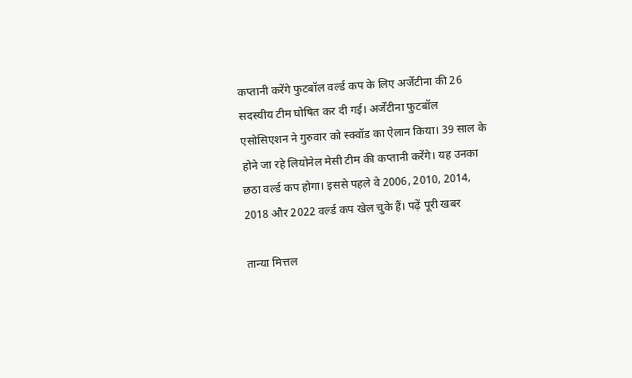कप्तानी करेंगे फुटबॉल वर्ल्ड कप के लिए अर्जेंटीना की 26 सदस्यीय टीम घोषित कर दी गई। अर्जेंटीना फुटबॉल एसोसिएशन ने गुरुवार को स्क्वॉड का ऐलान किया। 39 साल के होने जा रहे लियोनेल मेसी टीम की कप्तानी करेंगे। यह उनका छठा वर्ल्ड कप होगा। इससे पहले वे 2006, 2010, 2014, 2018 और 2022 वर्ल्ड कप खेल चुके हैं। पढ़ें पूरी खबर

तान्या मित्तल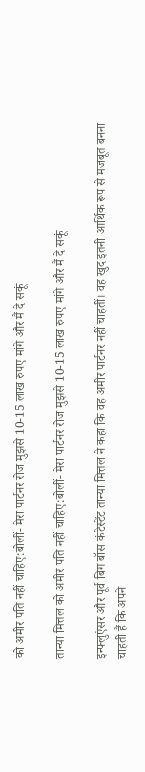को अमीर पति नहीं चाहिए:बोलीं- मेरा पार्टनर रोज मुझसे 10-15 लाख रुपए मांगे और मैं दे सकूं

तान्या मित्तल को अमीर पति नहीं चाहिए:बोलीं- मेरा पार्टनर रोज मुझसे 10-15 लाख रुपए मांगे और मैं दे सकूं

इन्फ्लुएंसर और पूर्व बिग बॉस कंटेस्टेंट तान्या मित्तल ने कहा कि वह अमीर पार्टनर नहीं चाहतीं। वह खुद इतनी आर्थिक रूप से मजबूत बनना चाहती हैं कि अपने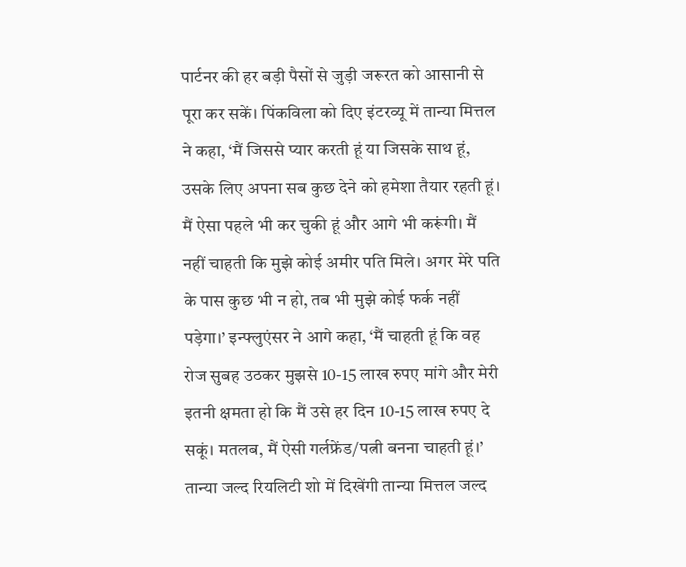पार्टनर की हर बड़ी पैसों से जुड़ी जरूरत को आसानी से पूरा कर सकें। पिंकविला को दिए इंटरव्यू में तान्या मित्तल ने कहा, ‘मैं जिससे प्यार करती हूं या जिसके साथ हूं, उसके लिए अपना सब कुछ देने को हमेशा तैयार रहती हूं। मैं ऐसा पहले भी कर चुकी हूं और आगे भी करूंगी। मैं नहीं चाहती कि मुझे कोई अमीर पति मिले। अगर मेरे पति के पास कुछ भी न हो, तब भी मुझे कोई फर्क नहीं पड़ेगा।’ इन्फ्लुएंसर ने आगे कहा, ‘मैं चाहती हूं कि वह रोज सुबह उठकर मुझसे 10-15 लाख रुपए मांगे और मेरी इतनी क्षमता हो कि मैं उसे हर दिन 10-15 लाख रुपए दे सकूं। मतलब, मैं ऐसी गर्लफ्रेंड/पत्नी बनना चाहती हूं।’ तान्या जल्द रियलिटी शो में दिखेंगी तान्या मित्तल जल्द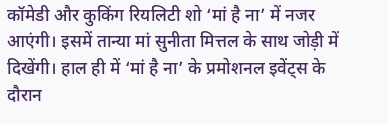कॉमेडी और कुकिंग रियलिटी शो ‘मां है ना’ में नजर आएंगी। इसमें तान्या मां सुनीता मित्तल के साथ जोड़ी में दिखेंगी। हाल ही में ‘मां है ना’ के प्रमोशनल इवेंट्स के दौरान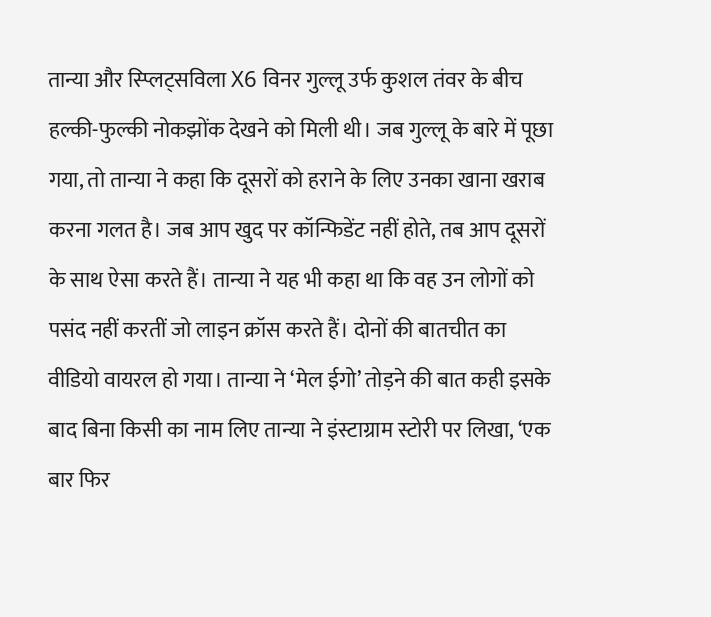तान्या और स्प्लिट्सविला X6 विनर गुल्लू उर्फ कुशल तंवर के बीच हल्की-फुल्की नोकझोंक देखने को मिली थी। जब गुल्लू के बारे में पूछा गया, तो तान्या ने कहा कि दूसरों को हराने के लिए उनका खाना खराब करना गलत है। जब आप खुद पर कॉन्फिडेंट नहीं होते, तब आप दूसरों के साथ ऐसा करते हैं। तान्या ने यह भी कहा था कि वह उन लोगों को पसंद नहीं करतीं जो लाइन क्रॉस करते हैं। दोनों की बातचीत का वीडियो वायरल हो गया। तान्या ने ‘मेल ईगो’ तोड़ने की बात कही इसके बाद बिना किसी का नाम लिए तान्या ने इंस्टाग्राम स्टोरी पर लिखा, ‘एक बार फिर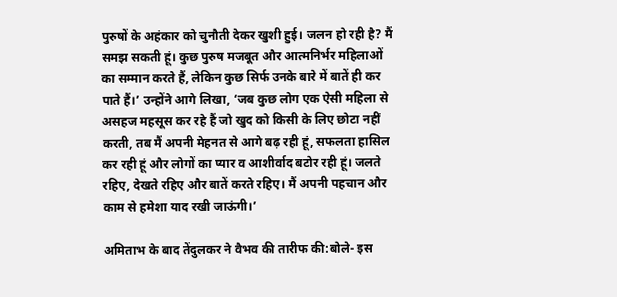पुरुषों के अहंकार को चुनौती देकर खुशी हुई। जलन हो रही है? मैं समझ सकती हूं। कुछ पुरुष मजबूत और आत्मनिर्भर महिलाओं का सम्मान करते हैं, लेकिन कुछ सिर्फ उनके बारे में बातें ही कर पाते हैं।’ उन्होंने आगे लिखा, ‘जब कुछ लोग एक ऐसी महिला से असहज महसूस कर रहे हैं जो खुद को किसी के लिए छोटा नहीं करती, तब मैं अपनी मेहनत से आगे बढ़ रही हूं, सफलता हासिल कर रही हूं और लोगों का प्यार व आशीर्वाद बटोर रही हूं। जलते रहिए, देखते रहिए और बातें करते रहिए। मैं अपनी पहचान और काम से हमेशा याद रखी जाऊंगी।’

अमिताभ के बाद तेंदुलकर ने वैभव की तारीफ की:बोले- इस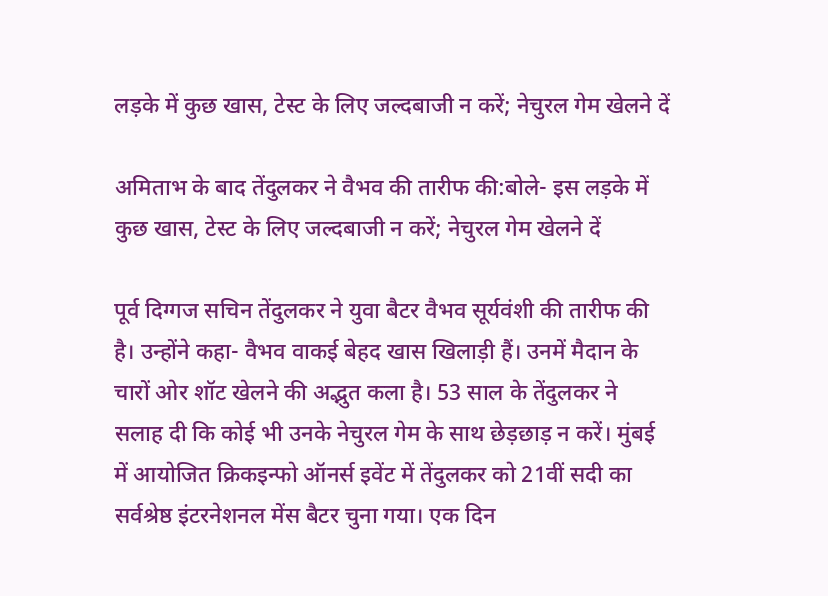लड़के में कुछ खास, टेस्ट के लिए जल्दबाजी न करें; नेचुरल गेम खेलने दें

अमिताभ के बाद तेंदुलकर ने वैभव की तारीफ की:बोले- इस लड़के में कुछ खास, टेस्ट के लिए जल्दबाजी न करें; नेचुरल गेम खेलने दें

पूर्व दिग्गज सचिन तेंदुलकर ने युवा बैटर वैभव सूर्यवंशी की तारीफ की है। उन्होंने कहा- वैभव वाकई बेहद खास खिलाड़ी हैं। उनमें मैदान के चारों ओर शॉट खेलने की अद्भुत कला है। 53 साल के तेंदुलकर ने सलाह दी कि कोई भी उनके नेचुरल गेम के साथ छेड़छाड़ न करें। मुंबई में आयोजित क्रिकइन्फो ऑनर्स इवेंट में तेंदुलकर को 21वीं सदी का सर्वश्रेष्ठ इंटरनेशनल मेंस बैटर चुना गया। एक दिन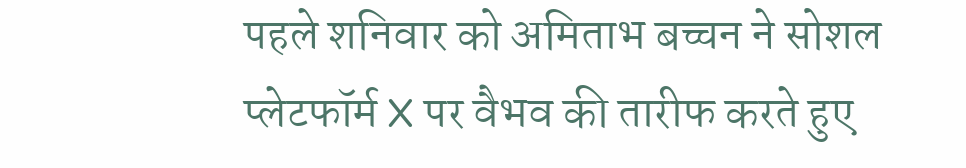पहले शनिवार को अमिताभ बच्चन ने सोशल प्लेटफॉर्म X पर वैभव की तारीफ करते हुए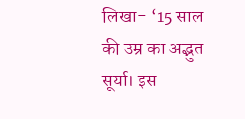लिखा- ‘15 साल की उम्र का अद्भुत सूर्या। इस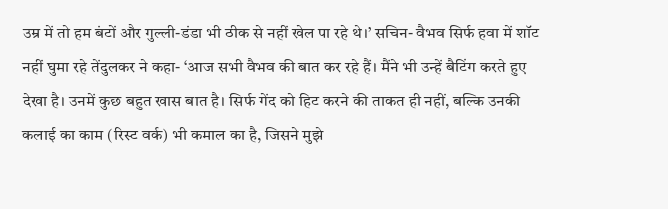उम्र में तो हम बंटों और गुल्ली-डंडा भी ठीक से नहीं खेल पा रहे थे।’ सचिन- वैभव सिर्फ हवा में शॉट नहीं घुमा रहे तेंदुलकर ने कहा- ‘आज सभी वैभव की बात कर रहे हैं। मैंने भी उन्हें बैटिंग करते हुए देखा है। उनमें कुछ बहुत खास बात है। सिर्फ गेंद को हिट करने की ताकत ही नहीं, बल्कि उनकी कलाई का काम (रिस्ट वर्क) भी कमाल का है, जिसने मुझे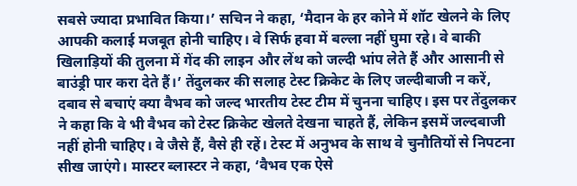सबसे ज्यादा प्रभावित किया।’ सचिन ने कहा, ‘मैदान के हर कोने में शॉट खेलने के लिए आपकी कलाई मजबूत होनी चाहिए। वे सिर्फ हवा में बल्ला नहीं घुमा रहे। वे बाकी खिलाड़ियों की तुलना में गेंद की लाइन और लेंथ को जल्दी भांप लेते हैं और आसानी से बाउंड्री पार करा देते हैं।’ तेंदुलकर की सलाह टेस्ट क्रिकेट के लिए जल्दीबाजी न करें, दबाव से बचाएं क्या वैभव को जल्द भारतीय टेस्ट टीम में चुनना चाहिए। इस पर तेंदुलकर ने कहा कि वे भी वैभव को टेस्ट क्रिकेट खेलते देखना चाहते हैं, लेकिन इसमें जल्दबाजी नहीं होनी चाहिए। वे जैसे हैं, वैसे ही रहें। टेस्ट में अनुभव के साथ वे चुनौतियों से निपटना सीख जाएंगे। मास्टर ब्लास्टर ने कहा, ‘वैभव एक ऐसे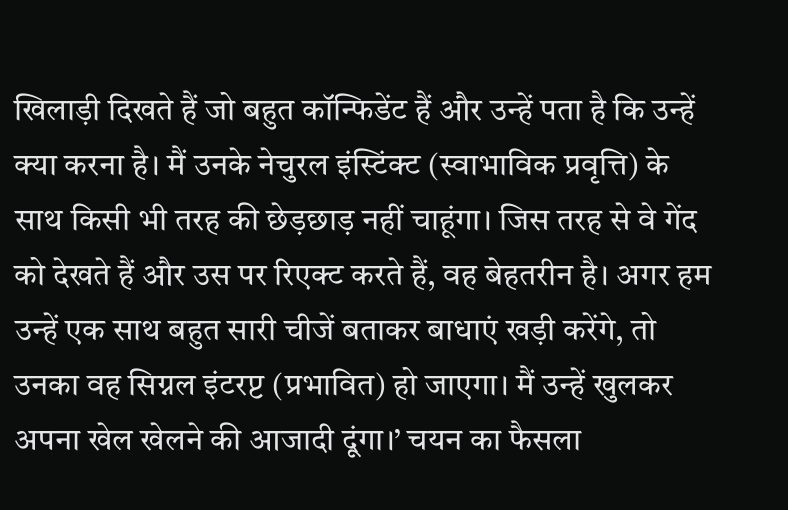खिलाड़ी दिखते हैं जो बहुत कॉन्फिडेंट हैं और उन्हें पता है कि उन्हें क्या करना है। मैं उनके नेचुरल इंस्टिंक्ट (स्वाभाविक प्रवृत्ति) के साथ किसी भी तरह की छेड़छाड़ नहीं चाहूंगा। जिस तरह से वे गेंद को देखते हैं और उस पर रिएक्ट करते हैं, वह बेहतरीन है। अगर हम उन्हें एक साथ बहुत सारी चीजें बताकर बाधाएं खड़ी करेंगे, तो उनका वह सिग्नल इंटरप्ट (प्रभावित) हो जाएगा। मैं उन्हें खुलकर अपना खेल खेलने की आजादी दूंगा।’ चयन का फैसला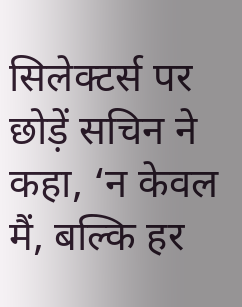सिलेक्टर्स पर छोड़ें सचिन ने कहा, ‘न केवल मैं, बल्कि हर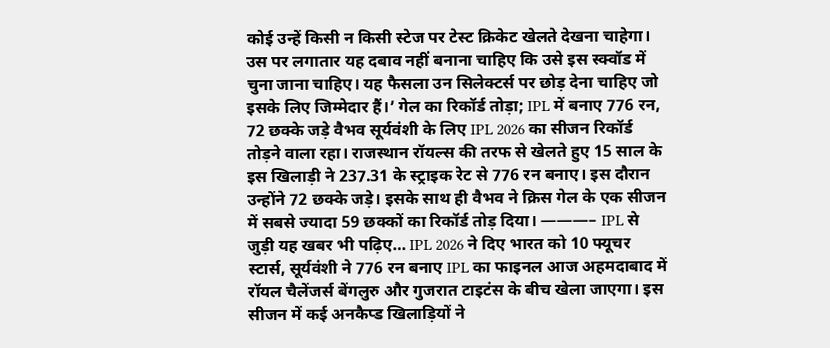कोई उन्हें किसी न किसी स्टेज पर टेस्ट क्रिकेट खेलते देखना चाहेगा। उस पर लगातार यह दबाव नहीं बनाना चाहिए कि उसे इस स्क्वॉड में चुना जाना चाहिए। यह फैसला उन सिलेक्टर्स पर छोड़ देना चाहिए जो इसके लिए जिम्मेदार हैं।’ गेल का रिकॉर्ड तोड़ा; IPL में बनाए 776 रन, 72 छक्के जड़े वैभव सूर्यवंशी के लिए IPL 2026 का सीजन रिकॉर्ड तोड़ने वाला रहा। राजस्थान रॉयल्स की तरफ से खेलते हुए 15 साल के इस खिलाड़ी ने 237.31 के स्ट्राइक रेट से 776 रन बनाए। इस दौरान उन्होंने 72 छक्के जड़े। इसके साथ ही वैभव ने क्रिस गेल के एक सीजन में सबसे ज्यादा 59 छक्कों का रिकॉर्ड तोड़ दिया। ———– IPL से जुड़ी यह खबर भी पढ़िए… IPL 2026 ने दिए भारत को 10 फ्यूचर स्टार्स, सूर्यवंशी ने 776 रन बनाए IPL का फाइनल आज अहमदाबाद में रॉयल चैलेंजर्स बेंगलुरु और गुजरात टाइटंस के बीच खेला जाएगा। इस सीजन में कई अनकैप्ड खिलाड़ियों ने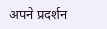अपने प्रदर्शन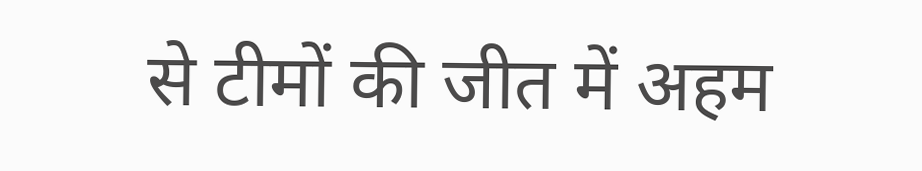से टीमों की जीत में अहम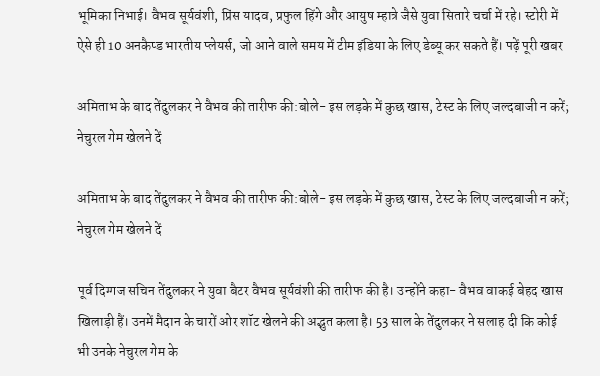भूमिका निभाई। वैभव सूर्यवंशी, प्रिंस यादव, प्रफुल हिंगे और आयुष म्हात्रे जैसे युवा सितारे चर्चा में रहे। स्टोरी में ऐसे ही 10 अनकैप्ड भारतीय प्लेयर्स, जो आने वाले समय में टीम इंडिया के लिए डेब्यू कर सकते हैं। पढ़ें पूरी खबर

अमिताभ के बाद तेंदुलकर ने वैभव की तारीफ की:बोले- इस लड़के में कुछ खास, टेस्ट के लिए जल्दबाजी न करें; नेचुरल गेम खेलने दें

अमिताभ के बाद तेंदुलकर ने वैभव की तारीफ की:बोले- इस लड़के में कुछ खास, टेस्ट के लिए जल्दबाजी न करें; नेचुरल गेम खेलने दें

पूर्व दिग्गज सचिन तेंदुलकर ने युवा बैटर वैभव सूर्यवंशी की तारीफ की है। उन्होंने कहा- वैभव वाकई बेहद खास खिलाड़ी हैं। उनमें मैदान के चारों ओर शॉट खेलने की अद्भुत कला है। 53 साल के तेंदुलकर ने सलाह दी कि कोई भी उनके नेचुरल गेम के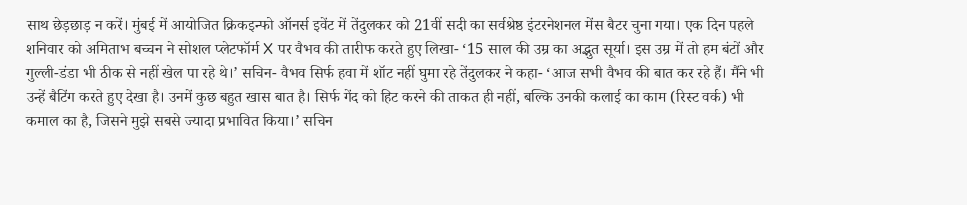साथ छेड़छाड़ न करें। मुंबई में आयोजित क्रिकइन्फो ऑनर्स इवेंट में तेंदुलकर को 21वीं सदी का सर्वश्रेष्ठ इंटरनेशनल मेंस बैटर चुना गया। एक दिन पहले शनिवार को अमिताभ बच्चन ने सोशल प्लेटफॉर्म X पर वैभव की तारीफ करते हुए लिखा- ‘15 साल की उम्र का अद्भुत सूर्या। इस उम्र में तो हम बंटों और गुल्ली-डंडा भी ठीक से नहीं खेल पा रहे थे।’ सचिन- वैभव सिर्फ हवा में शॉट नहीं घुमा रहे तेंदुलकर ने कहा- ‘आज सभी वैभव की बात कर रहे हैं। मैंने भी उन्हें बैटिंग करते हुए देखा है। उनमें कुछ बहुत खास बात है। सिर्फ गेंद को हिट करने की ताकत ही नहीं, बल्कि उनकी कलाई का काम (रिस्ट वर्क) भी कमाल का है, जिसने मुझे सबसे ज्यादा प्रभावित किया।’ सचिन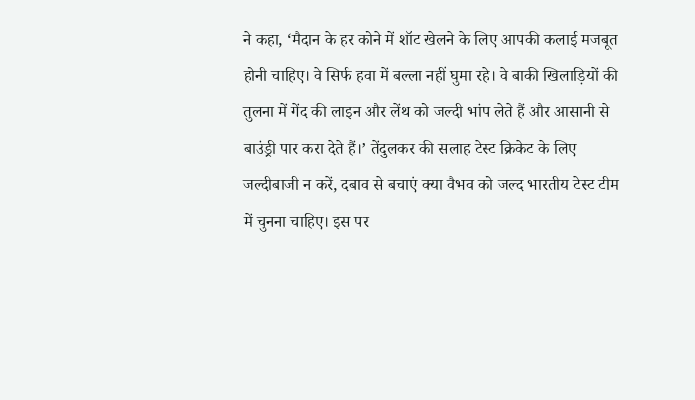ने कहा, ‘मैदान के हर कोने में शॉट खेलने के लिए आपकी कलाई मजबूत होनी चाहिए। वे सिर्फ हवा में बल्ला नहीं घुमा रहे। वे बाकी खिलाड़ियों की तुलना में गेंद की लाइन और लेंथ को जल्दी भांप लेते हैं और आसानी से बाउंड्री पार करा देते हैं।’ तेंदुलकर की सलाह टेस्ट क्रिकेट के लिए जल्दीबाजी न करें, दबाव से बचाएं क्या वैभव को जल्द भारतीय टेस्ट टीम में चुनना चाहिए। इस पर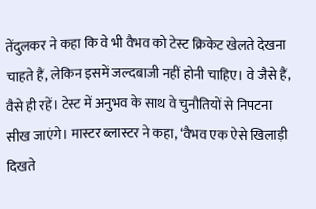तेंदुलकर ने कहा कि वे भी वैभव को टेस्ट क्रिकेट खेलते देखना चाहते हैं, लेकिन इसमें जल्दबाजी नहीं होनी चाहिए। वे जैसे हैं, वैसे ही रहें। टेस्ट में अनुभव के साथ वे चुनौतियों से निपटना सीख जाएंगे। मास्टर ब्लास्टर ने कहा, ‘वैभव एक ऐसे खिलाड़ी दिखते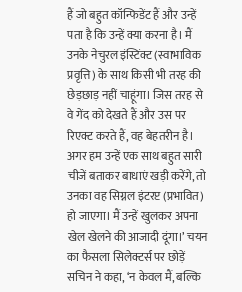हैं जो बहुत कॉन्फिडेंट हैं और उन्हें पता है कि उन्हें क्या करना है। मैं उनके नेचुरल इंस्टिंक्ट (स्वाभाविक प्रवृत्ति) के साथ किसी भी तरह की छेड़छाड़ नहीं चाहूंगा। जिस तरह से वे गेंद को देखते हैं और उस पर रिएक्ट करते हैं, वह बेहतरीन है। अगर हम उन्हें एक साथ बहुत सारी चीजें बताकर बाधाएं खड़ी करेंगे, तो उनका वह सिग्नल इंटरप्ट (प्रभावित) हो जाएगा। मैं उन्हें खुलकर अपना खेल खेलने की आजादी दूंगा।’ चयन का फैसला सिलेक्टर्स पर छोड़ें सचिन ने कहा, ‘न केवल मैं, बल्कि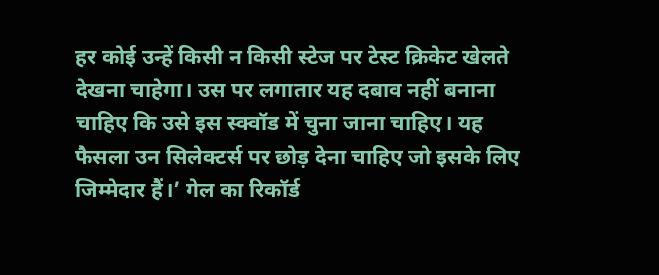हर कोई उन्हें किसी न किसी स्टेज पर टेस्ट क्रिकेट खेलते देखना चाहेगा। उस पर लगातार यह दबाव नहीं बनाना चाहिए कि उसे इस स्क्वॉड में चुना जाना चाहिए। यह फैसला उन सिलेक्टर्स पर छोड़ देना चाहिए जो इसके लिए जिम्मेदार हैं।’ गेल का रिकॉर्ड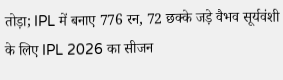तोड़ा; IPL में बनाए 776 रन, 72 छक्के जड़े वैभव सूर्यवंशी के लिए IPL 2026 का सीजन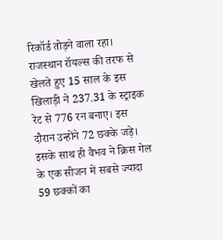रिकॉर्ड तोड़ने वाला रहा। राजस्थान रॉयल्स की तरफ से खेलते हुए 15 साल के इस खिलाड़ी ने 237.31 के स्ट्राइक रेट से 776 रन बनाए। इस दौरान उन्होंने 72 छक्के जड़े। इसके साथ ही वैभव ने क्रिस गेल के एक सीजन में सबसे ज्यादा 59 छक्कों का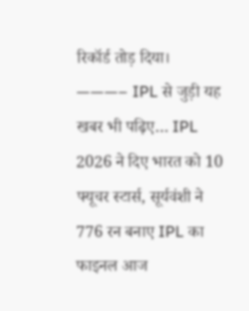रिकॉर्ड तोड़ दिया। ———– IPL से जुड़ी यह खबर भी पढ़िए… IPL 2026 ने दिए भारत को 10 फ्यूचर स्टार्स, सूर्यवंशी ने 776 रन बनाए IPL का फाइनल आज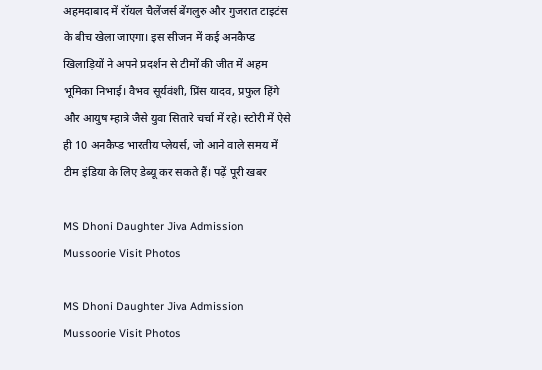अहमदाबाद में रॉयल चैलेंजर्स बेंगलुरु और गुजरात टाइटंस के बीच खेला जाएगा। इस सीजन में कई अनकैप्ड खिलाड़ियों ने अपने प्रदर्शन से टीमों की जीत में अहम भूमिका निभाई। वैभव सूर्यवंशी, प्रिंस यादव, प्रफुल हिंगे और आयुष म्हात्रे जैसे युवा सितारे चर्चा में रहे। स्टोरी में ऐसे ही 10 अनकैप्ड भारतीय प्लेयर्स, जो आने वाले समय में टीम इंडिया के लिए डेब्यू कर सकते हैं। पढ़ें पूरी खबर

MS Dhoni Daughter Jiva Admission Mussoorie Visit Photos

MS Dhoni Daughter Jiva Admission Mussoorie Visit Photos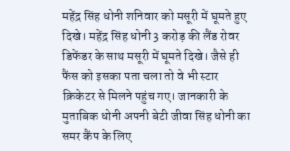महेंद्र सिंह धोनी शनिवार को मसूरी में घूमते हुए दिखे। महेंद्र सिंह धोनी 3 करोड़ की लैंड रोवर डिफेंडर के साथ मसूरी में घूमते दिखे। जैसे ही फैंस को इसका पता चला तो वे भी स्टार क्रिकेटर से मिलने पहुंच गए। जानकारी के मुताबिक धोनी अपनी बेटी जीवा सिंह धोनी का समर कैंप के लिए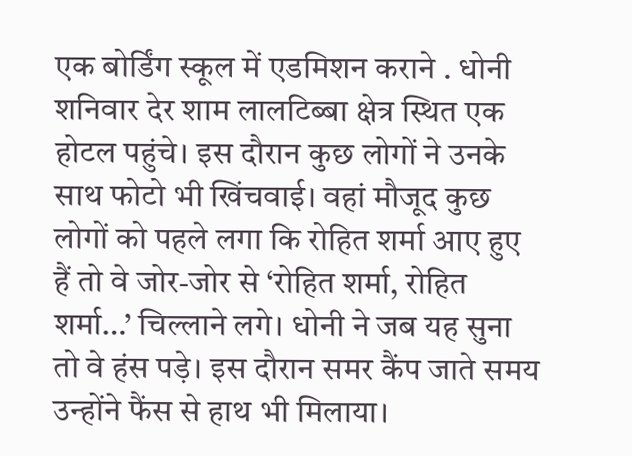एक बोर्डिंग स्कूल में एडमिशन कराने . धोनी शनिवार देर शाम लालटिब्बा क्षेत्र स्थित एक होटल पहुंचे। इस दौरान कुछ लोगों ने उनके साथ फोटो भी खिंचवाई। वहां मौजूद कुछ लोगों को पहले लगा कि रोहित शर्मा आए हुए हैं तो वे जोर-जोर से ‘रोहित शर्मा, रोहित शर्मा…’ चिल्लाने लगे। धोनी ने जब यह सुना तो वे हंस पड़े। इस दौरान समर कैंप जाते समय उन्होंने फैंस से हाथ भी मिलाया।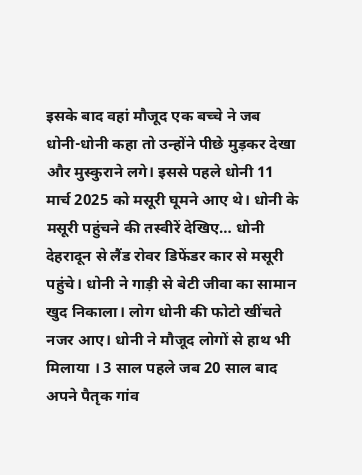इसके बाद वहां मौजूद एक बच्चे ने जब धोनी-धोनी कहा तो उन्होंने पीछे मुड़कर देखा और मुस्कुराने लगे। इससे पहले धोनी 11 मार्च 2025 को मसूरी घूमने आए थे। धोनी के मसूरी पहुंचने की तस्वीरें देखिए… धोनी देहरादून से लैंड रोवर डिफेंडर कार से मसूरी पहुंचे। धोनी ने गाड़ी से बेटी जीवा का सामान खुद निकाला। लोग धोनी की फोटो खींचते नजर आए। धोनी ने मौजूद लोगों से हाथ भी मिलाया । 3 साल पहले जब 20 साल बाद अपने पैतृक गांव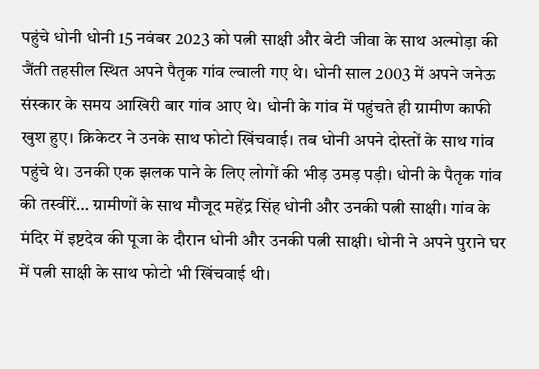पहुंचे धोनी धोनी 15 नवंबर 2023 को पत्नी साक्षी और बेटी जीवा के साथ अल्मोड़ा की जैंती तहसील स्थित अपने पैतृक गांव ल्वाली गए थे। धोनी साल 2003 में अपने जनेऊ संस्कार के समय आखिरी बार गांव आए थे। धोनी के गांव में पहुंचते ही ग्रामीण काफी खुश हुए। क्रिकेटर ने उनके साथ फोटो खिंचवाई। तब धोनी अपने दोस्तों के साथ गांव पहुंचे थे। उनकी एक झलक पाने के लिए लोगों की भीड़ उमड़ पड़ी। धोनी के पैतृक गांव की तस्वीरें… ग्रामीणों के साथ मौजूद महेंद्र सिंह धोनी और उनकी पत्नी साक्षी। गांव के मंदिर में इष्टदेव की पूजा के दौरान धोनी और उनकी पत्नी साक्षी। धोनी ने अपने पुराने घर में पत्नी साक्षी के साथ फोटो भी खिंचवाई थी।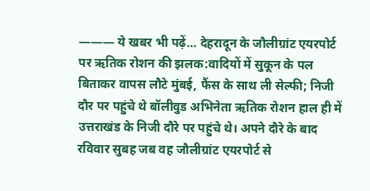——— ये खबर भी पढ़ें… देहरादून के जौलीग्रांट एयरपोर्ट पर ऋतिक रोशन की झलक:वादियों में सुकून के पल बिताकर वापस लौटे मुंबई, फैंस के साथ ली सेल्फी; निजी दौर पर पहुंचे थे बॉलीवुड अभिनेता ऋतिक रोशन हाल ही में उत्तराखंड के निजी दौरे पर पहुंचे थे। अपने दौरे के बाद रविवार सुबह जब वह जौलीग्रांट एयरपोर्ट से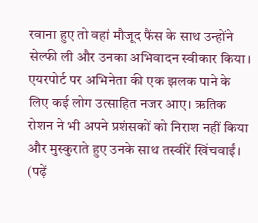रवाना हुए तो वहां मौजूद फैंस के साथ उन्होंने सेल्फी ली और उनका अभिवादन स्वीकार किया। एयरपोर्ट पर अभिनेता की एक झलक पाने के लिए कई लोग उत्साहित नजर आए। ऋतिक रोशन ने भी अपने प्रशंसकों को निराश नहीं किया और मुस्कुराते हुए उनके साथ तस्वीरें खिंचवाईं। (पढ़ें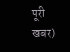पूरी खबर)